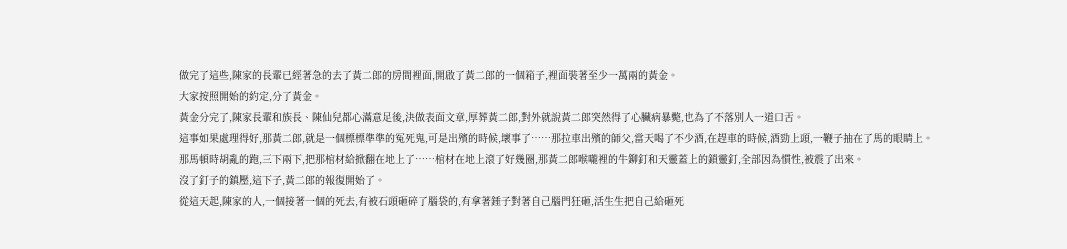做完了這些,陳家的長輩已經著急的去了黃二郎的房間裡面,開啟了黃二郎的一個箱子,裡面裝著至少一萬兩的黃金。
大家按照開始的約定,分了黃金。
黃金分完了,陳家長輩和族長、陳仙兒都心滿意足後,決做表面文章,厚葬黃二郎,對外就說黃二郎突然得了心臟病暴斃,也為了不落別人一道口舌。
這事如果處理得好,那黃二郎,就是一個標標準準的冤死鬼,可是出殯的時候,壞事了……那拉車出殯的師父,當天喝了不少酒,在趕車的時候,酒勁上頭,一鞭子抽在了馬的眼睛上。
那馬頓時胡亂的跑,三下兩下,把那棺材給掀翻在地上了……棺材在地上滾了好幾圈,那黃二郎喉嚨裡的牛鉚釘和天靈蓋上的鎖靈釘,全部因為慣性,被震了出來。
沒了釘子的鎮壓,這下子,黃二郎的報復開始了。
從這天起,陳家的人,一個接著一個的死去,有被石頭砸碎了腦袋的,有拿著錘子對著自己腦門狂砸,活生生把自己給砸死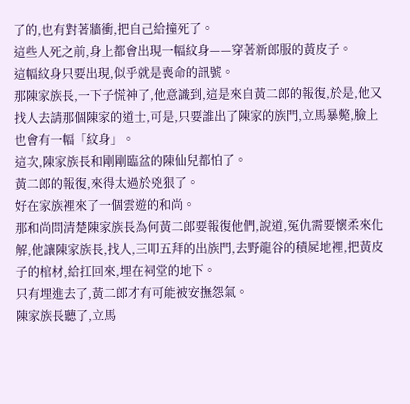了的,也有對著牆衝,把自己給撞死了。
這些人死之前,身上都會出現一幅紋身——穿著新郎服的黃皮子。
這幅紋身只要出現,似乎就是喪命的訊號。
那陳家族長,一下子慌神了,他意識到,這是來自黃二郎的報復,於是,他又找人去請那個陳家的道士,可是,只要誰出了陳家的族門,立馬暴斃,臉上也會有一幅「紋身」。
這次,陳家族長和剛剛臨盆的陳仙兒都怕了。
黃二郎的報復,來得太過於兇狠了。
好在家族裡來了一個雲遊的和尚。
那和尚問清楚陳家族長為何黃二郎要報復他們,說道,冤仇需要懷柔來化解,他讓陳家族長,找人,三叩五拜的出族門,去野龍谷的積屍地裡,把黃皮子的棺材,給扛回來,埋在祠堂的地下。
只有埋進去了,黃二郎才有可能被安撫怨氣。
陳家族長聽了,立馬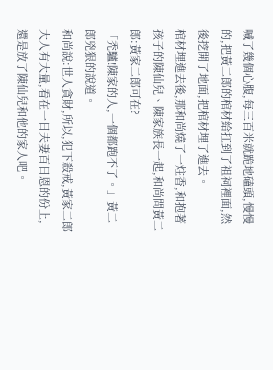喊了幾個心腹,每三百米就跪地磕頭,慢慢的,把黃二郎的棺材給扛到了祖祠裡面,然後挖開了地面,把棺材埋了進去。
棺材埋進去後,那和尚燒了一炷香,和抱著孩子的陳仙兒、陳家族長一起,和尚問黃二郎:黃家二郎可在?
「禿驢!陳家的人,一個都跑不了。」黃二郎兇狠的說道。
和尚說:世人貪財,所以,犯下殺戒,黃家二郎大人有大量,看在一日夫妻百日恩的份上,還是放了陳仙兒和他的家人吧。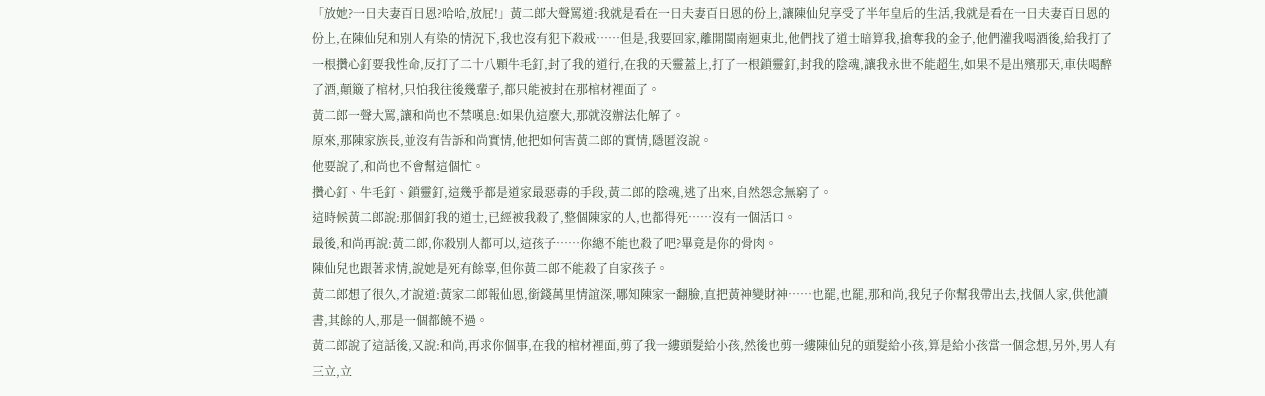「放她?一日夫妻百日恩?哈哈,放屁!」黃二郎大聲罵道:我就是看在一日夫妻百日恩的份上,讓陳仙兒享受了半年皇后的生活,我就是看在一日夫妻百日恩的份上,在陳仙兒和別人有染的情況下,我也沒有犯下殺戒……但是,我要回家,離開閩南迴東北,他們找了道士暗算我,搶奪我的金子,他們灌我喝酒後,給我打了一根攢心釘要我性命,反打了二十八顆牛毛釘,封了我的道行,在我的天靈蓋上,打了一根鎖靈釘,封我的陰魂,讓我永世不能超生,如果不是出殯那天,車伕喝醉了酒,顛簸了棺材,只怕我往後幾輩子,都只能被封在那棺材裡面了。
黃二郎一聲大罵,讓和尚也不禁嘆息:如果仇這麼大,那就沒辦法化解了。
原來,那陳家族長,並沒有告訴和尚實情,他把如何害黃二郎的實情,隱匿沒說。
他要說了,和尚也不會幫這個忙。
攢心釘、牛毛釘、鎖靈釘,這幾乎都是道家最惡毒的手段,黃二郎的陰魂,逃了出來,自然怨念無窮了。
這時候黃二郎說:那個釘我的道士,已經被我殺了,整個陳家的人,也都得死……沒有一個活口。
最後,和尚再說:黃二郎,你殺別人都可以,這孩子……你總不能也殺了吧?畢竟是你的骨肉。
陳仙兒也跟著求情,說她是死有餘辜,但你黃二郎不能殺了自家孩子。
黃二郎想了很久,才說道:黃家二郎報仙恩,銜錢萬里情誼深,哪知陳家一翻臉,直把黃神變財神……也罷,也罷,那和尚,我兒子你幫我帶出去,找個人家,供他讀書,其餘的人,那是一個都饒不過。
黃二郎說了這話後,又說:和尚,再求你個事,在我的棺材裡面,剪了我一縷頭髮給小孩,然後也剪一縷陳仙兒的頭髮給小孩,算是給小孩當一個念想,另外,男人有三立,立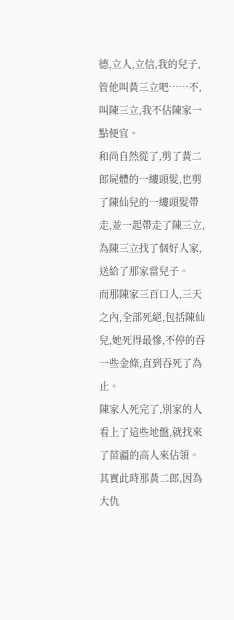德,立人,立信,我的兒子,管他叫黃三立吧……不,叫陳三立,我不佔陳家一點便宜。
和尚自然從了,剪了黃二郎屍體的一縷頭髮,也剪了陳仙兒的一縷頭髮帶走,並一起帶走了陳三立,為陳三立找了個好人家,送給了那家當兒子。
而那陳家三百口人,三天之內,全部死絕,包括陳仙兒,她死得最慘,不停的吞一些金條,直到吞死了為止。
陳家人死完了,別家的人看上了這些地盤,就找來了苗疆的高人來佔領。
其實此時那黃二郎,因為大仇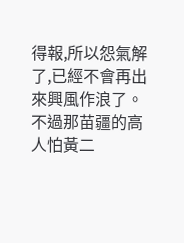得報,所以怨氣解了,已經不會再出來興風作浪了。
不過那苗疆的高人怕黃二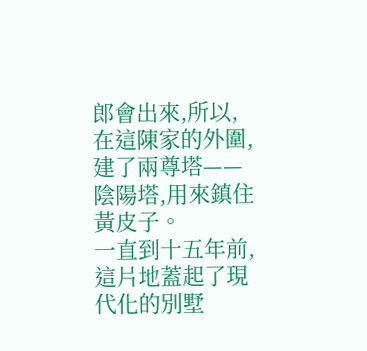郎會出來,所以,在這陳家的外圍,建了兩尊塔——陰陽塔,用來鎮住黃皮子。
一直到十五年前,這片地蓋起了現代化的別墅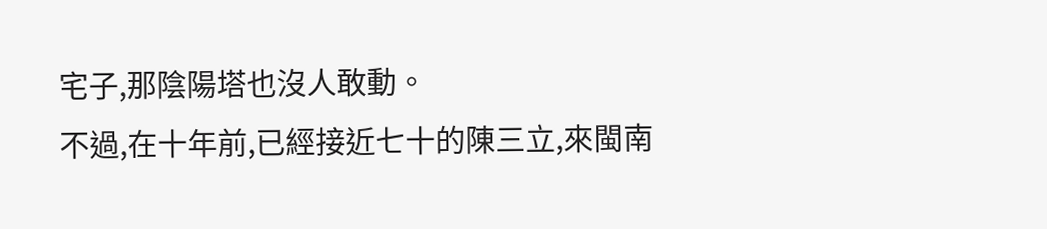宅子,那陰陽塔也沒人敢動。
不過,在十年前,已經接近七十的陳三立,來閩南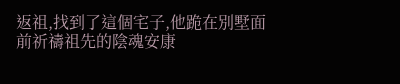返祖,找到了這個宅子,他跪在別墅面前祈禱祖先的陰魂安康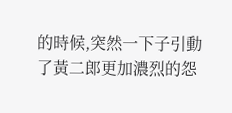的時候,突然一下子引動了黃二郎更加濃烈的怨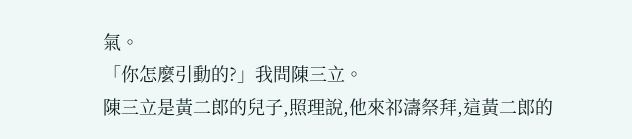氣。
「你怎麼引動的?」我問陳三立。
陳三立是黃二郎的兒子,照理說,他來祁濤祭拜,這黃二郎的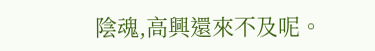陰魂,高興還來不及呢。